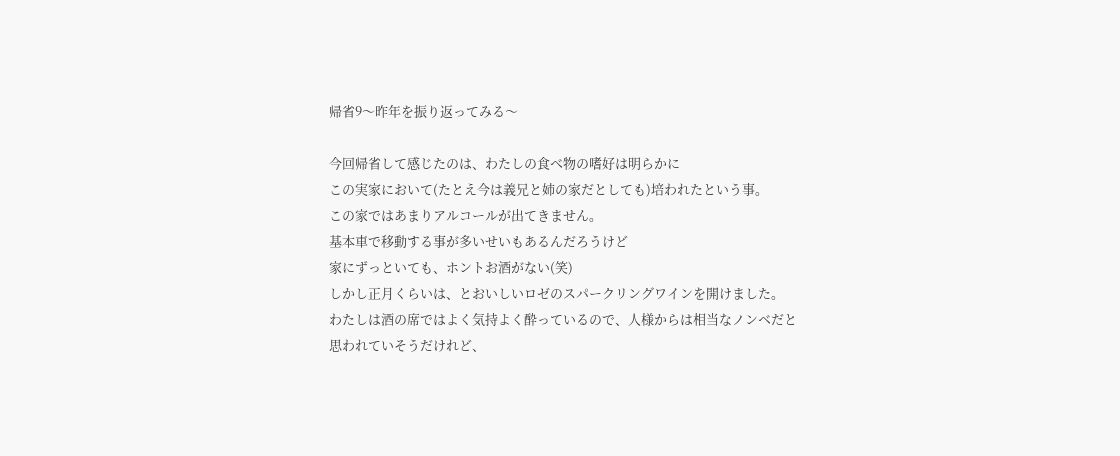帰省9〜昨年を振り返ってみる〜

今回帰省して感じたのは、わたしの食べ物の嗜好は明らかに
この実家において(たとえ今は義兄と姉の家だとしても)培われたという事。
この家ではあまりアルコールが出てきません。
基本車で移動する事が多いせいもあるんだろうけど
家にずっといても、ホントお酒がない(笑)
しかし正月くらいは、とおいしいロゼのスパークリングワインを開けました。
わたしは酒の席ではよく気持よく酔っているので、人様からは相当なノンベだと
思われていそうだけれど、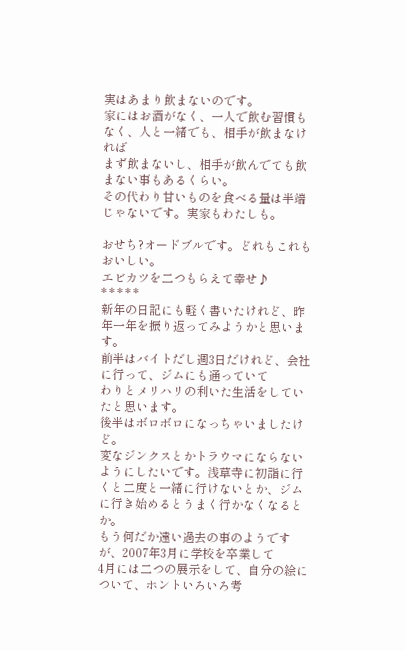実はあまり飲まないのです。
家にはお酒がなく、一人で飲む習慣もなく、人と一緒でも、相手が飲まなければ
まず飲まないし、相手が飲んでても飲まない事もあるくらい。
その代わり甘いものを食べる量は半端じゃないです。実家もわたしも。

おせち?オードブルです。どれもこれもおいしい。
エビカツを二つもらえて幸せ♪
* * * * *
新年の日記にも軽く書いたけれど、昨年一年を振り返ってみようかと思います。
前半はバイトだし週3日だけれど、会社に行って、ジムにも通っていて
わりとメリハリの利いた生活をしていたと思います。
後半はボロボロになっちゃいましたけど。
変なジンクスとかトラウマにならないようにしたいです。浅草寺に初詣に行くと二度と一緒に行けないとか、ジムに行き始めるとうまく行かなくなるとか。
もう何だか遠い過去の事のようですが、2007年3月に学校を卒業して
4月には二つの展示をして、自分の絵について、ホントいろいろ考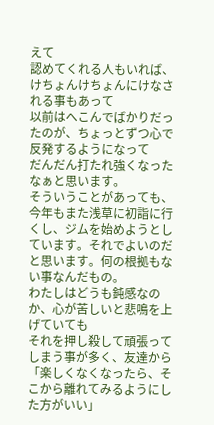えて
認めてくれる人もいれば、けちょんけちょんにけなされる事もあって
以前はへこんでばかりだったのが、ちょっとずつ心で反発するようになって
だんだん打たれ強くなったなぁと思います。
そういうことがあっても、今年もまた浅草に初詣に行くし、ジムを始めようとしています。それでよいのだと思います。何の根拠もない事なんだもの。
わたしはどうも鈍感なのか、心が苦しいと悲鳴を上げていても
それを押し殺して頑張ってしまう事が多く、友達から
「楽しくなくなったら、そこから離れてみるようにした方がいい」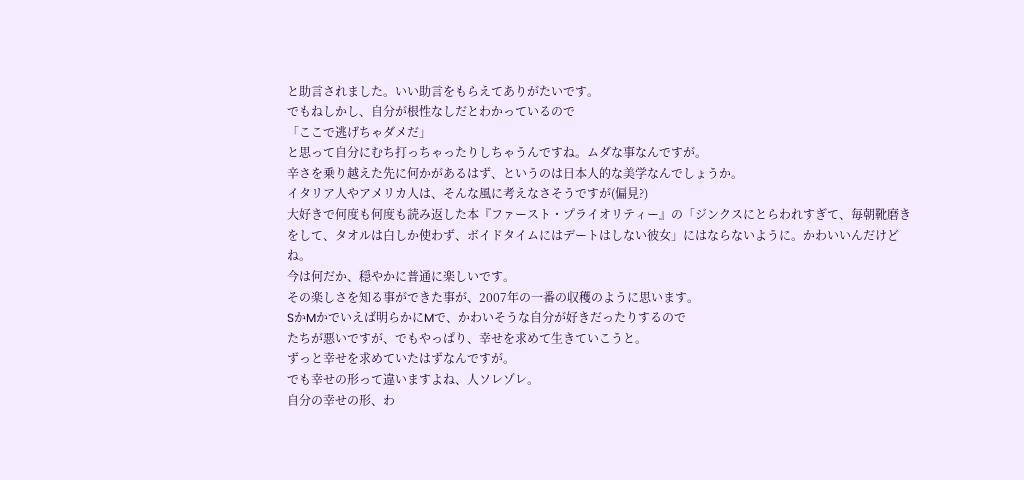と助言されました。いい助言をもらえてありがたいです。
でもねしかし、自分が根性なしだとわかっているので
「ここで逃げちゃダメだ」
と思って自分にむち打っちゃったりしちゃうんですね。ムダな事なんですが。
辛さを乗り越えた先に何かがあるはず、というのは日本人的な美学なんでしょうか。
イタリア人やアメリカ人は、そんな風に考えなさそうですが(偏見?)
大好きで何度も何度も読み返した本『ファースト・プライオリティー』の「ジンクスにとらわれすぎて、毎朝靴磨きをして、タオルは白しか使わず、ボイドタイムにはデートはしない彼女」にはならないように。かわいいんだけどね。
今は何だか、穏やかに普通に楽しいです。
その楽しさを知る事ができた事が、2007年の一番の収穫のように思います。
SかMかでいえば明らかにMで、かわいそうな自分が好きだったりするので
たちが悪いですが、でもやっぱり、幸せを求めて生きていこうと。
ずっと幸せを求めていたはずなんですが。
でも幸せの形って違いますよね、人ソレゾレ。
自分の幸せの形、わ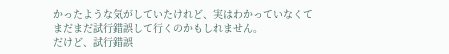かったような気がしていたけれど、実はわかっていなくて
まだまだ試行錯誤して行くのかもしれません。
だけど、試行錯誤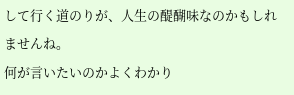して行く道のりが、人生の醍醐味なのかもしれませんね。
何が言いたいのかよくわかり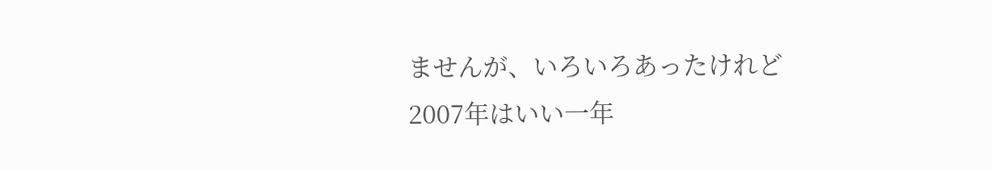ませんが、いろいろあったけれど
2007年はいい一年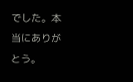でした。本当にありがとう。